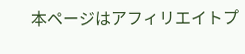本ページはアフィリエイトプ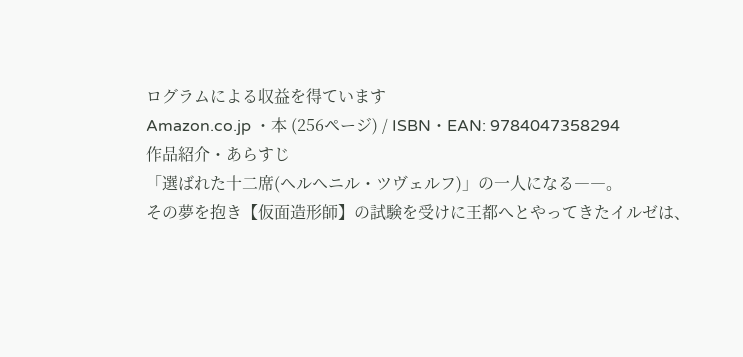ログラムによる収益を得ています
Amazon.co.jp ・本 (256ページ) / ISBN・EAN: 9784047358294
作品紹介・あらすじ
「選ばれた十二席(ヘルヘニル・ツヴェルフ)」の一人になる――。
その夢を抱き【仮面造形師】の試験を受けに王都へとやってきたイルゼは、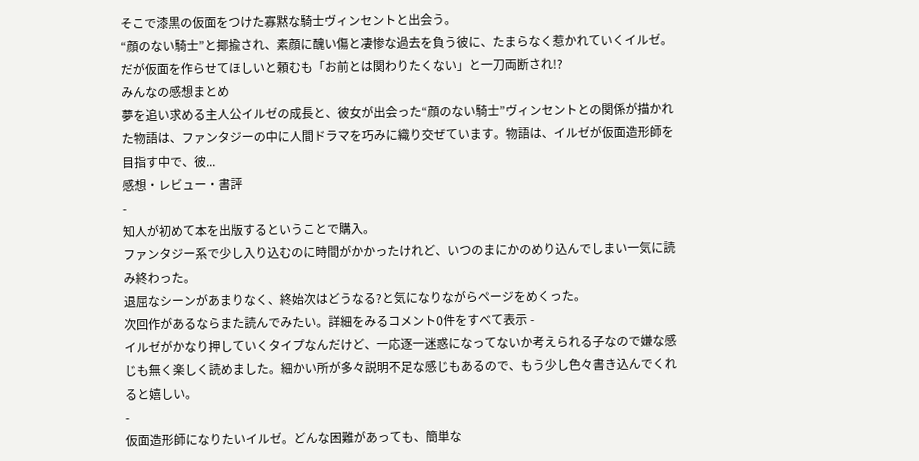そこで漆黒の仮面をつけた寡黙な騎士ヴィンセントと出会う。
“顔のない騎士”と揶揄され、素顔に醜い傷と凄惨な過去を負う彼に、たまらなく惹かれていくイルゼ。
だが仮面を作らせてほしいと頼むも「お前とは関わりたくない」と一刀両断され!?
みんなの感想まとめ
夢を追い求める主人公イルゼの成長と、彼女が出会った“顔のない騎士”ヴィンセントとの関係が描かれた物語は、ファンタジーの中に人間ドラマを巧みに織り交ぜています。物語は、イルゼが仮面造形師を目指す中で、彼...
感想・レビュー・書評
-
知人が初めて本を出版するということで購入。
ファンタジー系で少し入り込むのに時間がかかったけれど、いつのまにかのめり込んでしまい一気に読み終わった。
退屈なシーンがあまりなく、終始次はどうなる?と気になりながらページをめくった。
次回作があるならまた読んでみたい。詳細をみるコメント0件をすべて表示 -
イルゼがかなり押していくタイプなんだけど、一応逐一迷惑になってないか考えられる子なので嫌な感じも無く楽しく読めました。細かい所が多々説明不足な感じもあるので、もう少し色々書き込んでくれると嬉しい。
-
仮面造形師になりたいイルゼ。どんな困難があっても、簡単な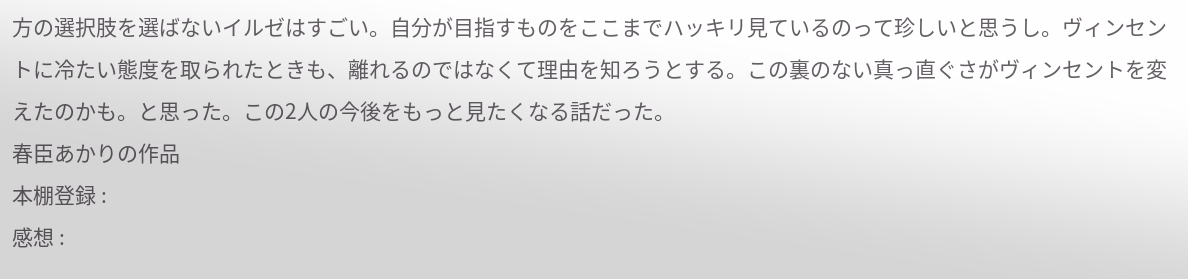方の選択肢を選ばないイルゼはすごい。自分が目指すものをここまでハッキリ見ているのって珍しいと思うし。ヴィンセントに冷たい態度を取られたときも、離れるのではなくて理由を知ろうとする。この裏のない真っ直ぐさがヴィンセントを変えたのかも。と思った。この2人の今後をもっと見たくなる話だった。
春臣あかりの作品
本棚登録 :
感想 :